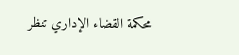محكمة القضاء الإداري تنظر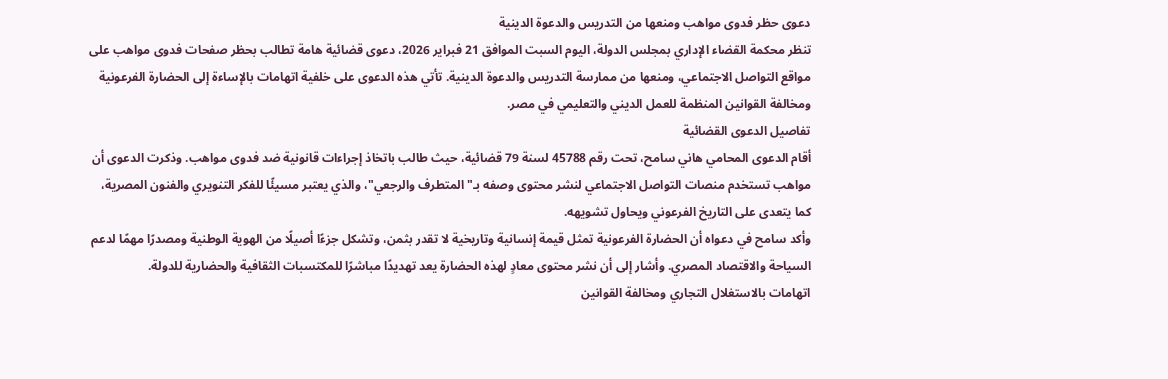دعوى حظر فدوى مواهب ومنعها من التدريس والدعوة الدينية
تنظر محكمة القضاء الإداري بمجلس الدولة، اليوم السبت الموافق 21 فبراير 2026، دعوى قضائية هامة تطالب بحظر صفحات فدوى مواهب على مواقع التواصل الاجتماعي، ومنعها من ممارسة التدريس والدعوة الدينية. تأتي هذه الدعوى على خلفية اتهامات بالإساءة إلى الحضارة الفرعونية ومخالفة القوانين المنظمة للعمل الديني والتعليمي في مصر.
تفاصيل الدعوى القضائية
أقام الدعوى المحامي هاني سامح، تحت رقم 45788 لسنة 79 قضائية، حيث طالب باتخاذ إجراءات قانونية ضد فدوى مواهب. وذكرت الدعوى أن مواهب تستخدم منصات التواصل الاجتماعي لنشر محتوى وصفه بـ"المتطرف والرجعي"، والذي يعتبر مسيئًا للفكر التنويري والفنون المصرية، كما يتعدى على التاريخ الفرعوني ويحاول تشويهه.
وأكد سامح في دعواه أن الحضارة الفرعونية تمثل قيمة إنسانية وتاريخية لا تقدر بثمن، وتشكل جزءًا أصيلًا من الهوية الوطنية ومصدرًا مهمًا لدعم السياحة والاقتصاد المصري. وأشار إلى أن نشر محتوى معادٍ لهذه الحضارة يعد تهديدًا مباشرًا للمكتسبات الثقافية والحضارية للدولة.
اتهامات بالاستغلال التجاري ومخالفة القوانين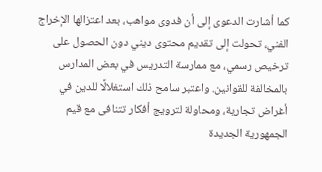كما أشارت الدعوى إلى أن فدوى مواهب، بعد اعتزالها الإخراج الفني، تحولت إلى تقديم محتوى ديني دون الحصول على ترخيص رسمي، مع ممارسة التدريس في بعض المدارس بالمخالفة للقوانين. واعتبر سامح ذلك استغلالًا للدين في أغراض تجارية، ومحاولة لترويج أفكار تتنافى مع قيم الجمهورية الجديدة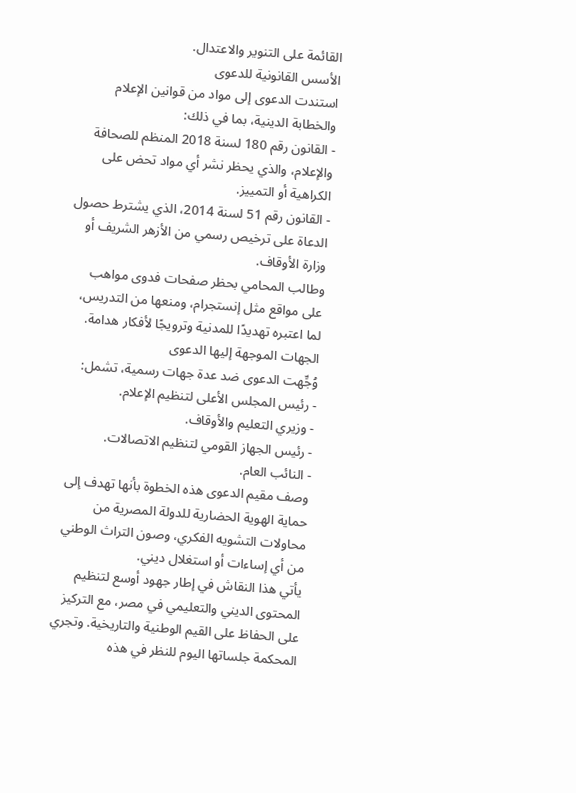القائمة على التنوير والاعتدال.
الأسس القانونية للدعوى
استندت الدعوى إلى مواد من قوانين الإعلام والخطابة الدينية، بما في ذلك:
- القانون رقم 180 لسنة 2018 المنظم للصحافة والإعلام، والذي يحظر نشر أي مواد تحض على الكراهية أو التمييز.
- القانون رقم 51 لسنة 2014، الذي يشترط حصول الدعاة على ترخيص رسمي من الأزهر الشريف أو وزارة الأوقاف.
وطالب المحامي بحظر صفحات فدوى مواهب على مواقع مثل إنستجرام، ومنعها من التدريس، لما اعتبره تهديدًا للمدنية وترويجًا لأفكار هدامة.
الجهات الموجهة إليها الدعوى
وُجِّهت الدعوى ضد عدة جهات رسمية، تشمل:
- رئيس المجلس الأعلى لتنظيم الإعلام.
- وزيري التعليم والأوقاف.
- رئيس الجهاز القومي لتنظيم الاتصالات.
- النائب العام.
وصف مقيم الدعوى هذه الخطوة بأنها تهدف إلى حماية الهوية الحضارية للدولة المصرية من محاولات التشويه الفكري، وصون التراث الوطني من أي إساءات أو استغلال ديني.
يأتي هذا النقاش في إطار جهود أوسع لتنظيم المحتوى الديني والتعليمي في مصر، مع التركيز على الحفاظ على القيم الوطنية والتاريخية. وتجري المحكمة جلساتها اليوم للنظر في هذه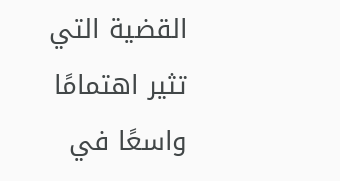القضية التي تثير اهتمامًا واسعًا في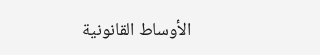الأوساط القانونية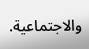والاجتماعية.